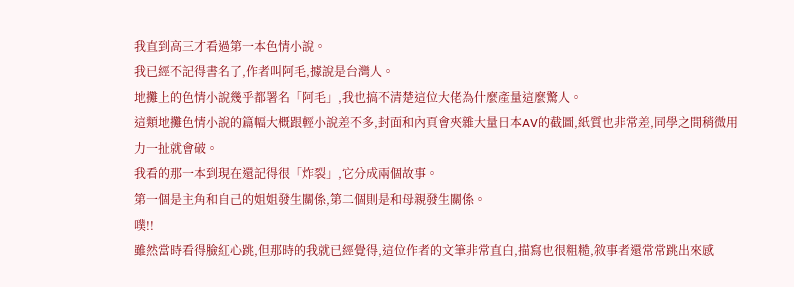我直到高三才看過第一本色情小說。
我已經不記得書名了,作者叫阿毛,據說是台灣人。
地攤上的色情小說幾乎都署名「阿毛」,我也搞不清楚這位大佬為什麼產量這麼驚人。
這類地攤色情小說的篇幅大概跟輕小說差不多,封面和內頁會夾雜大量日本AV的截圖,紙質也非常差,同學之間稍微用力一扯就會破。
我看的那一本到現在還記得很「炸裂」,它分成兩個故事。
第一個是主角和自己的姐姐發生關係,第二個則是和母親發生關係。
噗!!
雖然當時看得臉紅心跳,但那時的我就已經覺得,這位作者的文筆非常直白,描寫也很粗糙,敘事者還常常跳出來感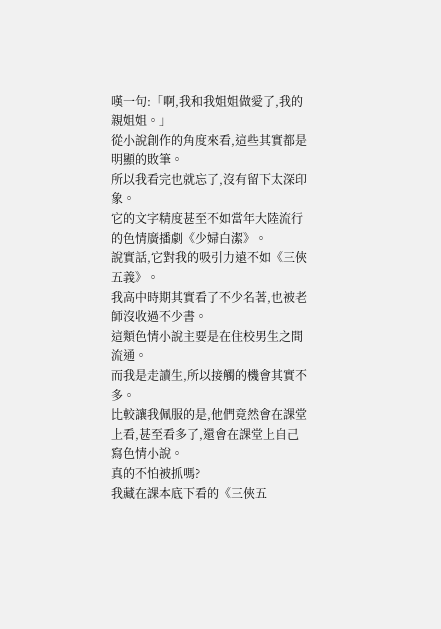嘆一句:「啊,我和我姐姐做愛了,我的親姐姐。」
從小說創作的角度來看,這些其實都是明顯的敗筆。
所以我看完也就忘了,沒有留下太深印象。
它的文字精度甚至不如當年大陸流行的色情廣播劇《少婦白潔》。
說實話,它對我的吸引力遠不如《三俠五義》。
我高中時期其實看了不少名著,也被老師沒收過不少書。
這類色情小說主要是在住校男生之間流通。
而我是走讀生,所以接觸的機會其實不多。
比較讓我佩服的是,他們竟然會在課堂上看,甚至看多了,還會在課堂上自己寫色情小說。
真的不怕被抓嗎?
我藏在課本底下看的《三俠五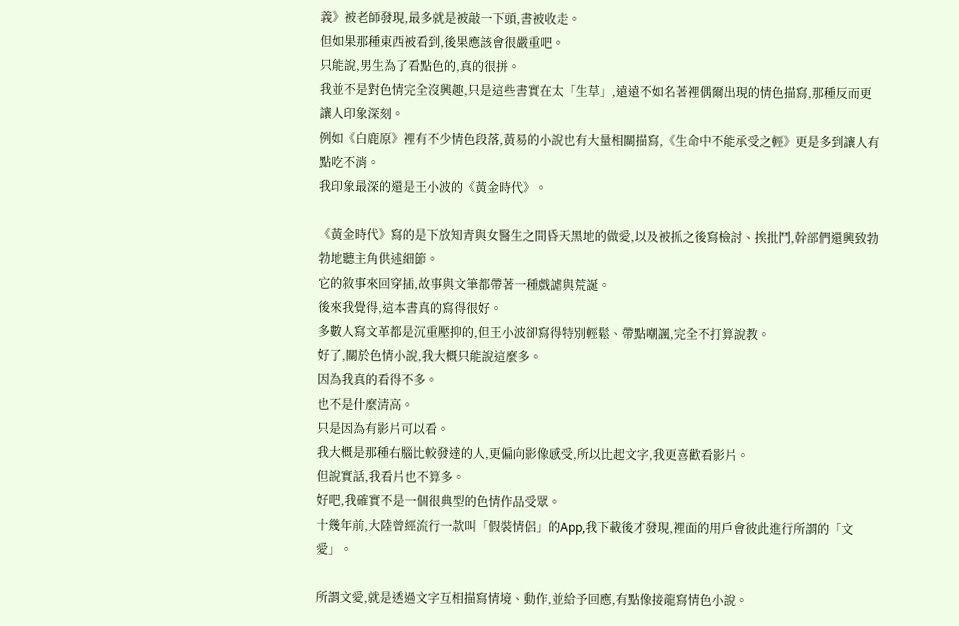義》被老師發現,最多就是被敲一下頭,書被收走。
但如果那種東西被看到,後果應該會很嚴重吧。
只能說,男生為了看點色的,真的很拼。
我並不是對色情完全沒興趣,只是這些書實在太「生草」,遠遠不如名著裡偶爾出現的情色描寫,那種反而更讓人印象深刻。
例如《白鹿原》裡有不少情色段落,黃易的小說也有大量相關描寫,《生命中不能承受之輕》更是多到讓人有點吃不消。
我印象最深的還是王小波的《黃金時代》。

《黃金時代》寫的是下放知青與女醫生之間昏天黑地的做愛,以及被抓之後寫檢討、挨批鬥,幹部們還興致勃勃地聽主角供述細節。
它的敘事來回穿插,故事與文筆都帶著一種戲謔與荒誕。
後來我覺得,這本書真的寫得很好。
多數人寫文革都是沉重壓抑的,但王小波卻寫得特別輕鬆、帶點嘲諷,完全不打算說教。
好了,關於色情小說,我大概只能說這麼多。
因為我真的看得不多。
也不是什麼清高。
只是因為有影片可以看。
我大概是那種右腦比較發達的人,更偏向影像感受,所以比起文字,我更喜歡看影片。
但說實話,我看片也不算多。
好吧,我確實不是一個很典型的色情作品受眾。
十幾年前,大陸曾經流行一款叫「假裝情侶」的App,我下載後才發現,裡面的用戶會彼此進行所謂的「文愛」。

所謂文愛,就是透過文字互相描寫情境、動作,並給予回應,有點像接龍寫情色小說。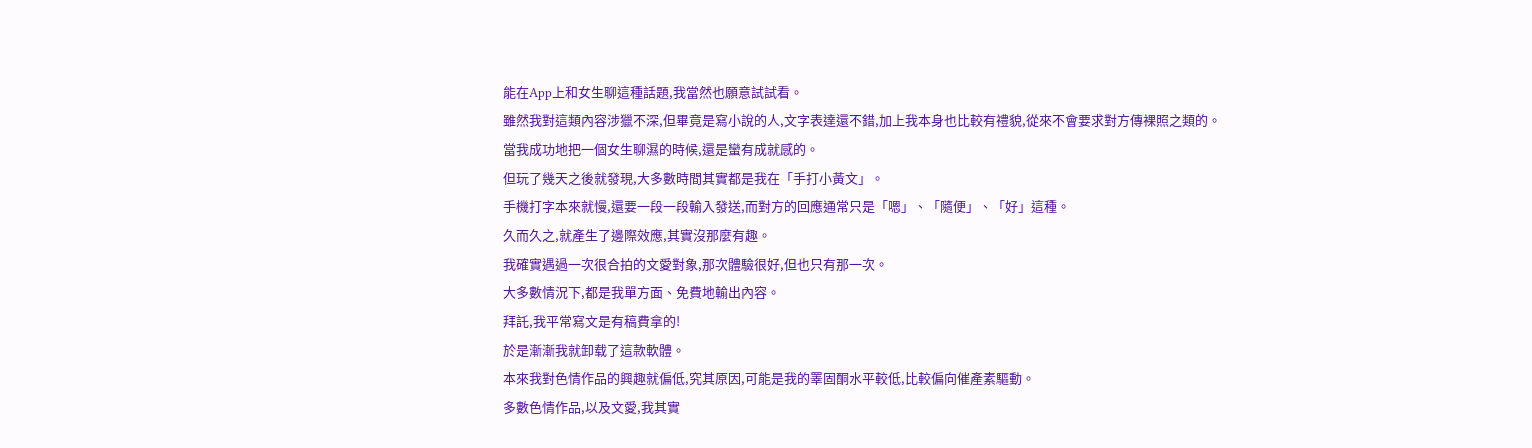能在App上和女生聊這種話題,我當然也願意試試看。
雖然我對這類內容涉獵不深,但畢竟是寫小說的人,文字表達還不錯,加上我本身也比較有禮貌,從來不會要求對方傳裸照之類的。
當我成功地把一個女生聊濕的時候,還是蠻有成就感的。
但玩了幾天之後就發現,大多數時間其實都是我在「手打小黃文」。
手機打字本來就慢,還要一段一段輸入發送,而對方的回應通常只是「嗯」、「隨便」、「好」這種。
久而久之,就產生了邊際效應,其實沒那麼有趣。
我確實遇過一次很合拍的文愛對象,那次體驗很好,但也只有那一次。
大多數情況下,都是我單方面、免費地輸出內容。
拜託,我平常寫文是有稿費拿的!
於是漸漸我就卸载了這款軟體。
本來我對色情作品的興趣就偏低,究其原因,可能是我的睪固酮水平較低,比較偏向催產素驅動。
多數色情作品,以及文愛,我其實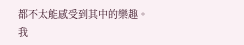都不太能感受到其中的樂趣。
我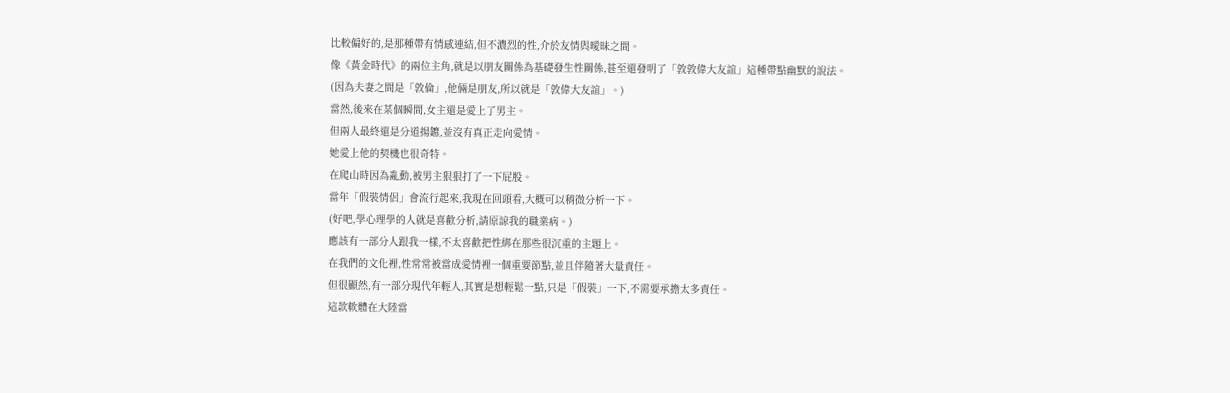比較偏好的,是那種帶有情感連結,但不濃烈的性,介於友情與曖昧之間。
像《黃金時代》的兩位主角,就是以朋友關係為基礎發生性關係,甚至還發明了「敦敦偉大友誼」這種帶點幽默的說法。
(因為夫妻之間是「敦倫」,他倆是朋友,所以就是「敦偉大友誼」。)
當然,後來在某個瞬間,女主還是愛上了男主。
但兩人最終還是分道揚鑣,並沒有真正走向愛情。
她愛上他的契機也很奇特。
在爬山時因為亂動,被男主狠狠打了一下屁股。
當年「假裝情侶」會流行起來,我現在回頭看,大概可以稍微分析一下。
(好吧,學心理學的人就是喜歡分析,請原諒我的職業病。)
應該有一部分人跟我一樣,不太喜歡把性綁在那些很沉重的主題上。
在我們的文化裡,性常常被當成愛情裡一個重要節點,並且伴隨著大量責任。
但很顯然,有一部分現代年輕人,其實是想輕鬆一點,只是「假裝」一下,不需要承擔太多責任。
這款軟體在大陸當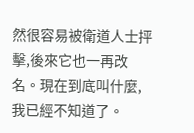然很容易被衛道人士抨擊,後來它也一再改名。現在到底叫什麼,我已經不知道了。